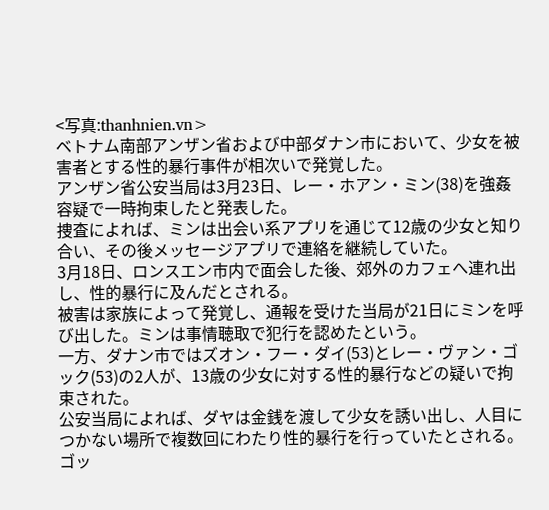<写真:thanhnien.vn>
ベトナム南部アンザン省および中部ダナン市において、少女を被害者とする性的暴行事件が相次いで発覚した。
アンザン省公安当局は3月23日、レー・ホアン・ミン(38)を強姦容疑で一時拘束したと発表した。
捜査によれば、ミンは出会い系アプリを通じて12歳の少女と知り合い、その後メッセージアプリで連絡を継続していた。
3月18日、ロンスエン市内で面会した後、郊外のカフェへ連れ出し、性的暴行に及んだとされる。
被害は家族によって発覚し、通報を受けた当局が21日にミンを呼び出した。ミンは事情聴取で犯行を認めたという。
一方、ダナン市ではズオン・フー・ダイ(53)とレー・ヴァン・ゴック(53)の2人が、13歳の少女に対する性的暴行などの疑いで拘束された。
公安当局によれば、ダヤは金銭を渡して少女を誘い出し、人目につかない場所で複数回にわたり性的暴行を行っていたとされる。
ゴッ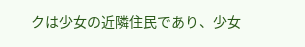クは少女の近隣住民であり、少女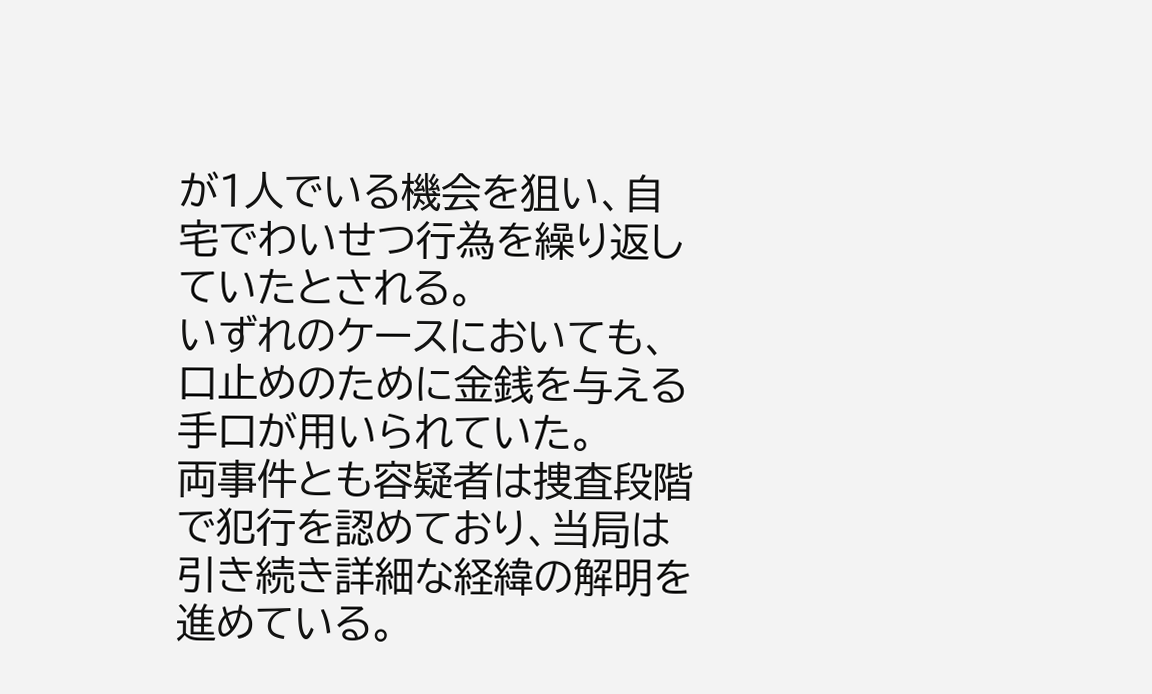が1人でいる機会を狙い、自宅でわいせつ行為を繰り返していたとされる。
いずれのケースにおいても、口止めのために金銭を与える手口が用いられていた。
両事件とも容疑者は捜査段階で犯行を認めており、当局は引き続き詳細な経緯の解明を進めている。